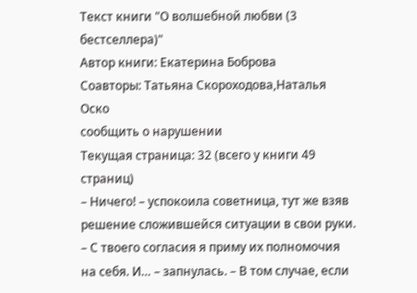Текст книги "О волшебной любви (3 бестселлера)"
Автор книги: Екатерина Боброва
Соавторы: Татьяна Скороходова,Наталья Оско
сообщить о нарушении
Текущая страница: 32 (всего у книги 49 страниц)
– Ничего! – успокоила советница, тут же взяв решение сложившейся ситуации в свои руки. – С твоего согласия я приму их полномочия на себя. И… – запнулась. – В том случае, если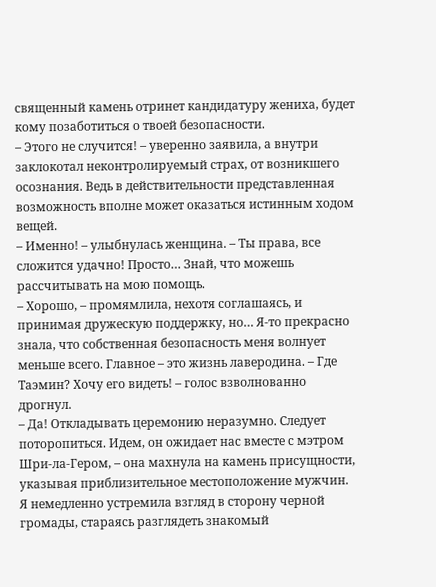священный камень отринет кандидатуру жениха, будет кому позаботиться о твоей безопасности.
– Этого не случится! – уверенно заявила, а внутри заклокотал неконтролируемый страх, от возникшего осознания. Ведь в действительности представленная возможность вполне может оказаться истинным ходом вещей.
– Именно! – улыбнулась женщина. – Ты права, все сложится удачно! Просто… Знай, что можешь рассчитывать на мою помощь.
– Хорошо, – промямлила, нехотя соглашаясь, и принимая дружескую поддержку, но… Я-то прекрасно знала, что собственная безопасность меня волнует меньше всего. Главное – это жизнь лаверодина. – Где Таэмин? Хочу его видеть! – голос взволнованно дрогнул.
– Да! Откладывать церемонию неразумно. Следует поторопиться. Идем, он ожидает нас вместе с мэтром Шри-ла-Гером, – она махнула на камень присущности, указывая приблизительное местоположение мужчин.
Я немедленно устремила взгляд в сторону черной громады, стараясь разглядеть знакомый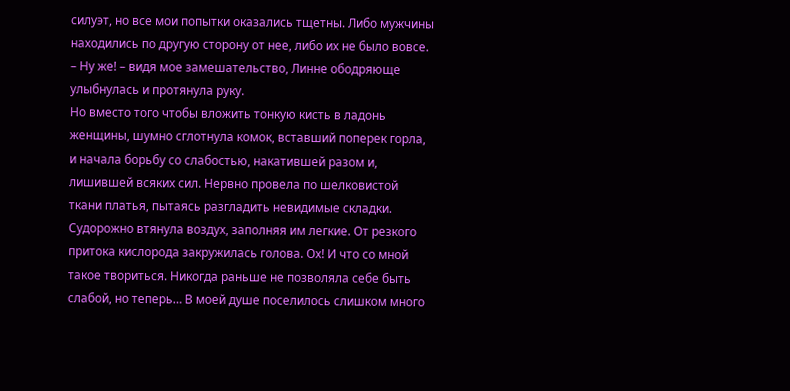силуэт, но все мои попытки оказались тщетны. Либо мужчины находились по другую сторону от нее, либо их не было вовсе.
– Ну же! – видя мое замешательство, Линне ободряюще улыбнулась и протянула руку.
Но вместо того чтобы вложить тонкую кисть в ладонь женщины, шумно сглотнула комок, вставший поперек горла, и начала борьбу со слабостью, накатившей разом и, лишившей всяких сил. Нервно провела по шелковистой ткани платья, пытаясь разгладить невидимые складки. Судорожно втянула воздух, заполняя им легкие. От резкого притока кислорода закружилась голова. Ох! И что со мной такое твориться. Никогда раньше не позволяла себе быть слабой, но теперь… В моей душе поселилось слишком много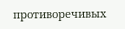противоречивых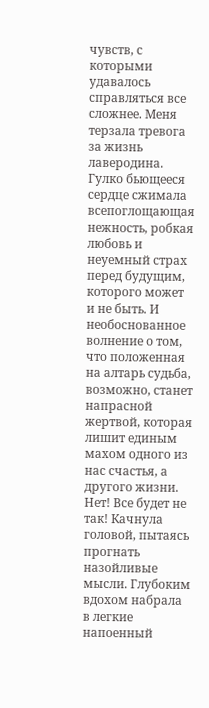чувств, с которыми удавалось справляться все сложнее. Меня терзала тревога за жизнь лаверодина. Гулко бьющееся сердце сжимала всепоглощающая нежность, робкая любовь и неуемный страх перед будущим, которого может и не быть. И необоснованное волнение о том, что положенная на алтарь судьба, возможно, станет напрасной жертвой, которая лишит единым махом одного из нас счастья, а другого жизни.
Нет! Все будет не так! Качнула головой, пытаясь прогнать назойливые мысли. Глубоким вдохом набрала в легкие напоенный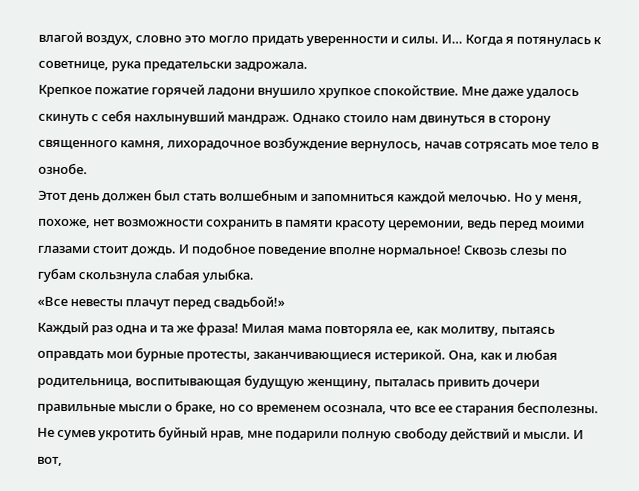влагой воздух, словно это могло придать уверенности и силы. И… Когда я потянулась к советнице, рука предательски задрожала.
Крепкое пожатие горячей ладони внушило хрупкое спокойствие. Мне даже удалось скинуть с себя нахлынувший мандраж. Однако стоило нам двинуться в сторону священного камня, лихорадочное возбуждение вернулось, начав сотрясать мое тело в ознобе.
Этот день должен был стать волшебным и запомниться каждой мелочью. Но у меня, похоже, нет возможности сохранить в памяти красоту церемонии, ведь перед моими глазами стоит дождь. И подобное поведение вполне нормальное! Сквозь слезы по губам скользнула слабая улыбка.
«Все невесты плачут перед свадьбой!»
Каждый раз одна и та же фраза! Милая мама повторяла ее, как молитву, пытаясь оправдать мои бурные протесты, заканчивающиеся истерикой. Она, как и любая родительница, воспитывающая будущую женщину, пыталась привить дочери правильные мысли о браке, но со временем осознала, что все ее старания бесполезны. Не сумев укротить буйный нрав, мне подарили полную свободу действий и мысли. И вот,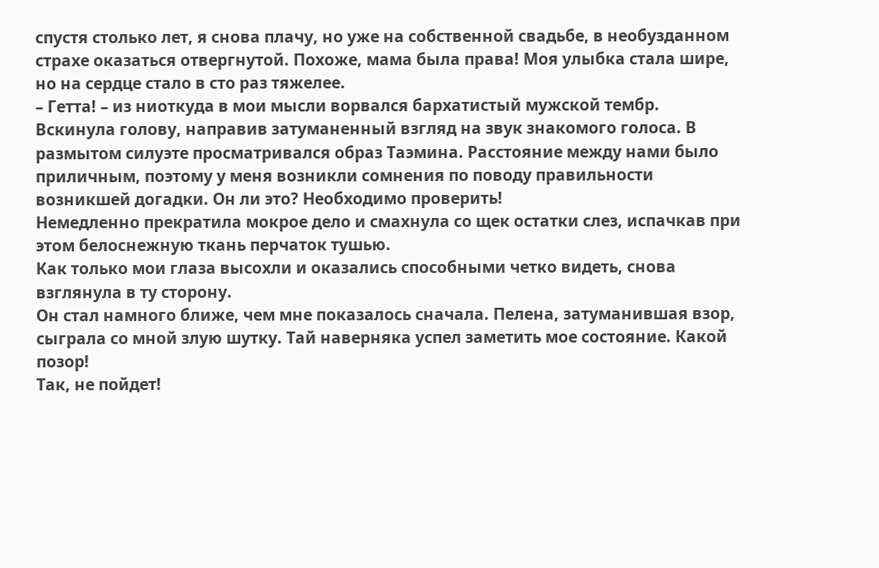спустя столько лет, я снова плачу, но уже на собственной свадьбе, в необузданном страхе оказаться отвергнутой. Похоже, мама была права! Моя улыбка стала шире, но на сердце стало в сто раз тяжелее.
– Гетта! – из ниоткуда в мои мысли ворвался бархатистый мужской тембр.
Вскинула голову, направив затуманенный взгляд на звук знакомого голоса. В размытом силуэте просматривался образ Таэмина. Расстояние между нами было приличным, поэтому у меня возникли сомнения по поводу правильности возникшей догадки. Он ли это? Необходимо проверить!
Немедленно прекратила мокрое дело и смахнула со щек остатки слез, испачкав при этом белоснежную ткань перчаток тушью.
Как только мои глаза высохли и оказались способными четко видеть, снова взглянула в ту сторону.
Он стал намного ближе, чем мне показалось сначала. Пелена, затуманившая взор, сыграла со мной злую шутку. Тай наверняка успел заметить мое состояние. Какой позор!
Так, не пойдет!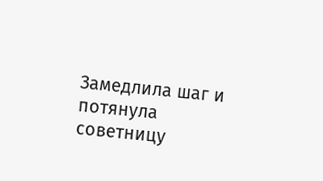Замедлила шаг и потянула советницу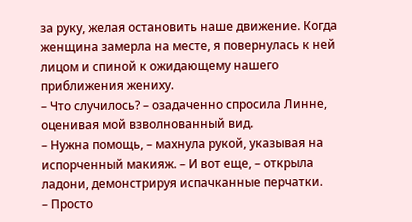за руку, желая остановить наше движение. Когда женщина замерла на месте, я повернулась к ней лицом и спиной к ожидающему нашего приближения жениху.
– Что случилось? – озадаченно спросила Линне, оценивая мой взволнованный вид.
– Нужна помощь, – махнула рукой, указывая на испорченный макияж. – И вот еще, – открыла ладони, демонстрируя испачканные перчатки.
– Просто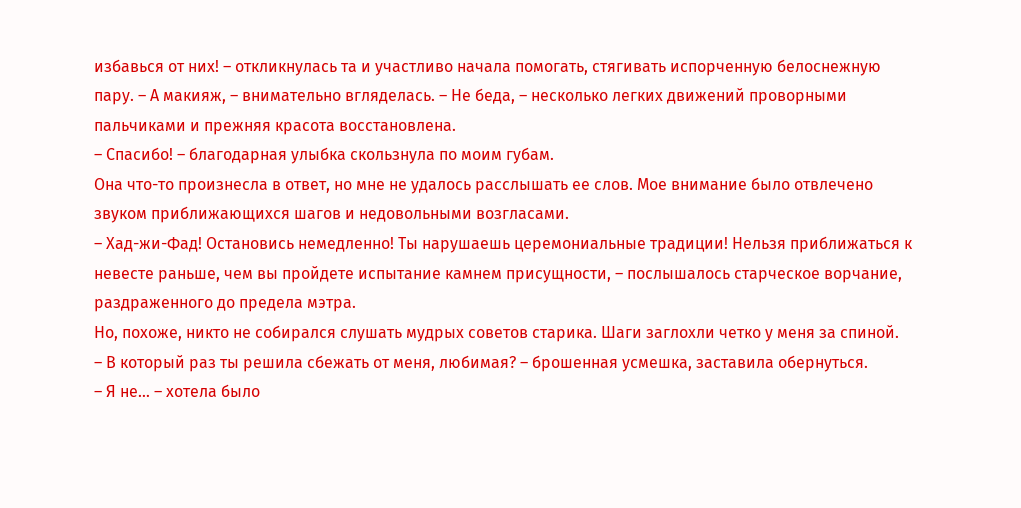избавься от них! – откликнулась та и участливо начала помогать, стягивать испорченную белоснежную пару. – А макияж, – внимательно вгляделась. – Не беда, – несколько легких движений проворными пальчиками и прежняя красота восстановлена.
– Спасибо! – благодарная улыбка скользнула по моим губам.
Она что-то произнесла в ответ, но мне не удалось расслышать ее слов. Мое внимание было отвлечено звуком приближающихся шагов и недовольными возгласами.
– Хад-жи-Фад! Остановись немедленно! Ты нарушаешь церемониальные традиции! Нельзя приближаться к невесте раньше, чем вы пройдете испытание камнем присущности, – послышалось старческое ворчание, раздраженного до предела мэтра.
Но, похоже, никто не собирался слушать мудрых советов старика. Шаги заглохли четко у меня за спиной.
– В который раз ты решила сбежать от меня, любимая? – брошенная усмешка, заставила обернуться.
– Я не… – хотела было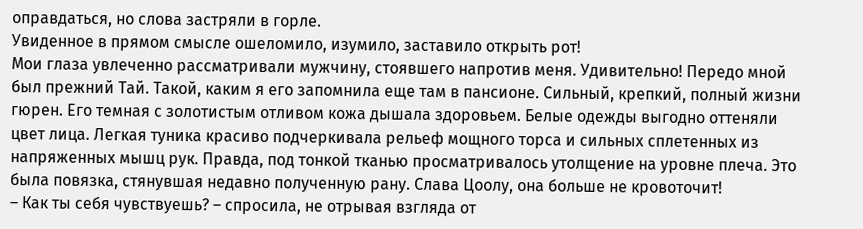оправдаться, но слова застряли в горле.
Увиденное в прямом смысле ошеломило, изумило, заставило открыть рот!
Мои глаза увлеченно рассматривали мужчину, стоявшего напротив меня. Удивительно! Передо мной был прежний Тай. Такой, каким я его запомнила еще там в пансионе. Сильный, крепкий, полный жизни гюрен. Его темная с золотистым отливом кожа дышала здоровьем. Белые одежды выгодно оттеняли цвет лица. Легкая туника красиво подчеркивала рельеф мощного торса и сильных сплетенных из напряженных мышц рук. Правда, под тонкой тканью просматривалось утолщение на уровне плеча. Это была повязка, стянувшая недавно полученную рану. Слава Цоолу, она больше не кровоточит!
– Как ты себя чувствуешь? – спросила, не отрывая взгляда от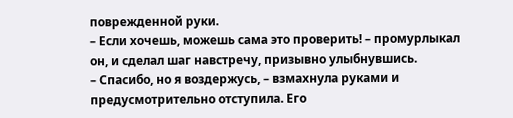поврежденной руки.
– Если хочешь, можешь сама это проверить! – промурлыкал он, и сделал шаг навстречу, призывно улыбнувшись.
– Спасибо, но я воздержусь, – взмахнула руками и предусмотрительно отступила. Его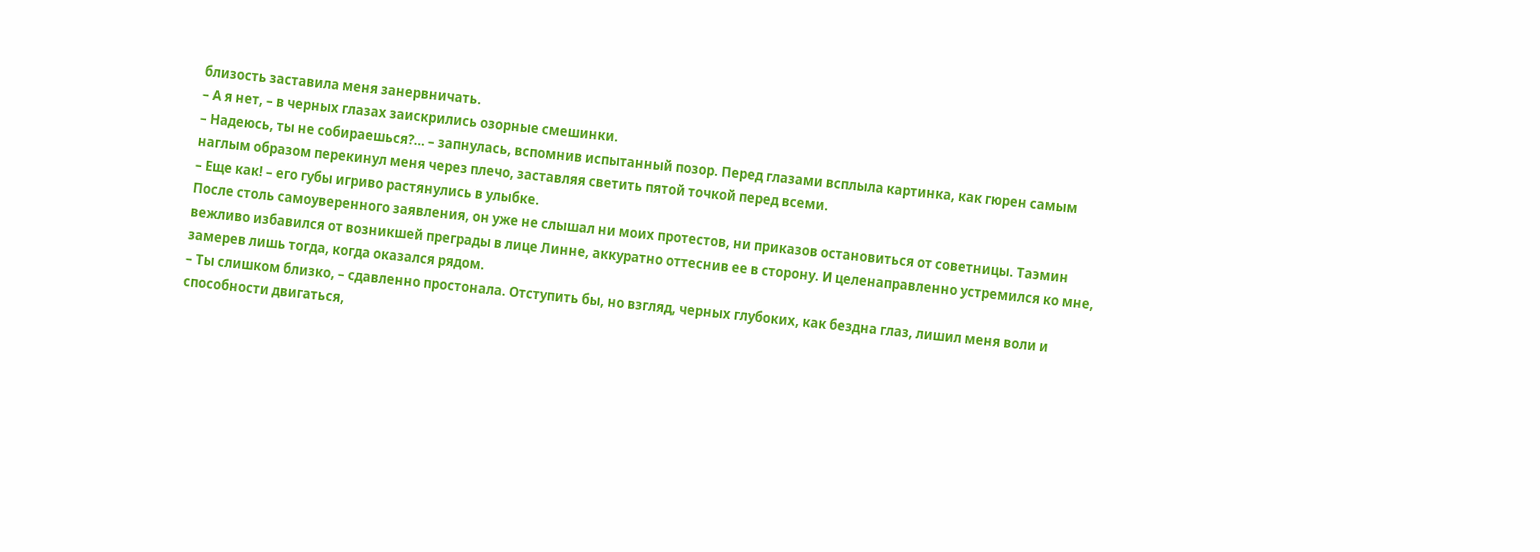близость заставила меня занервничать.
– А я нет, – в черных глазах заискрились озорные смешинки.
– Надеюсь, ты не собираешься?… – запнулась, вспомнив испытанный позор. Перед глазами всплыла картинка, как гюрен самым наглым образом перекинул меня через плечо, заставляя светить пятой точкой перед всеми.
– Еще как! – его губы игриво растянулись в улыбке.
После столь самоуверенного заявления, он уже не слышал ни моих протестов, ни приказов остановиться от советницы. Таэмин вежливо избавился от возникшей преграды в лице Линне, аккуратно оттеснив ее в сторону. И целенаправленно устремился ко мне, замерев лишь тогда, когда оказался рядом.
– Ты слишком близко, – сдавленно простонала. Отступить бы, но взгляд, черных глубоких, как бездна глаз, лишил меня воли и способности двигаться,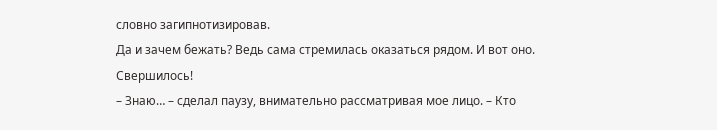словно загипнотизировав.
Да и зачем бежать? Ведь сама стремилась оказаться рядом. И вот оно. Свершилось!
– Знаю… – сделал паузу, внимательно рассматривая мое лицо. – Кто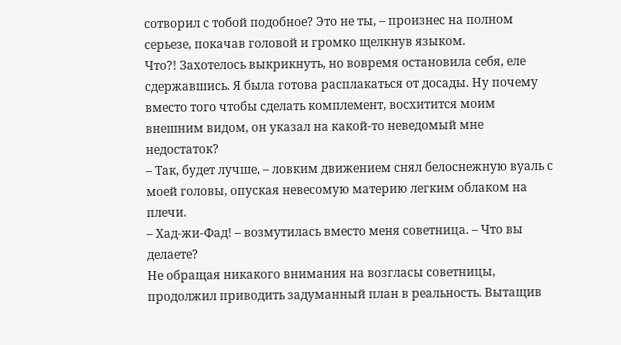сотворил с тобой подобное? Это не ты, – произнес на полном серьезе, покачав головой и громко щелкнув языком.
Что?! Захотелось выкрикнуть, но вовремя остановила себя, еле сдержавшись. Я была готова расплакаться от досады. Ну почему вместо того чтобы сделать комплемент, восхитится моим внешним видом, он указал на какой-то неведомый мне недостаток?
– Так, будет лучше, – ловким движением снял белоснежную вуаль с моей головы, опуская невесомую материю легким облаком на плечи.
– Хад-жи-Фад! – возмутилась вместо меня советница. – Что вы делаете?
Не обращая никакого внимания на возгласы советницы, продолжил приводить задуманный план в реальность. Вытащив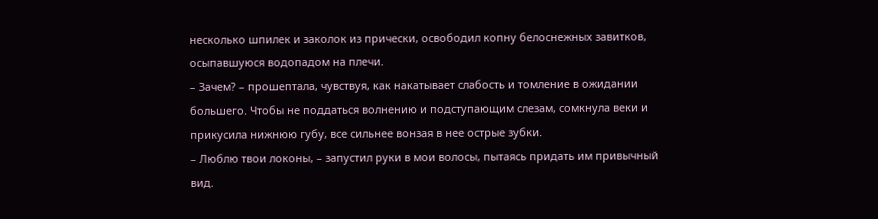несколько шпилек и заколок из прически, освободил копну белоснежных завитков, осыпавшуюся водопадом на плечи.
– Зачем? – прошептала, чувствуя, как накатывает слабость и томление в ожидании большего. Чтобы не поддаться волнению и подступающим слезам, сомкнула веки и прикусила нижнюю губу, все сильнее вонзая в нее острые зубки.
– Люблю твои локоны, – запустил руки в мои волосы, пытаясь придать им привычный вид.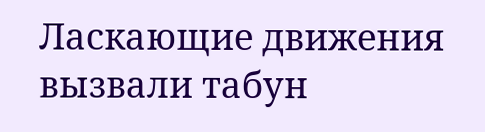Ласкающие движения вызвали табун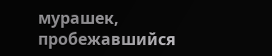мурашек, пробежавшийся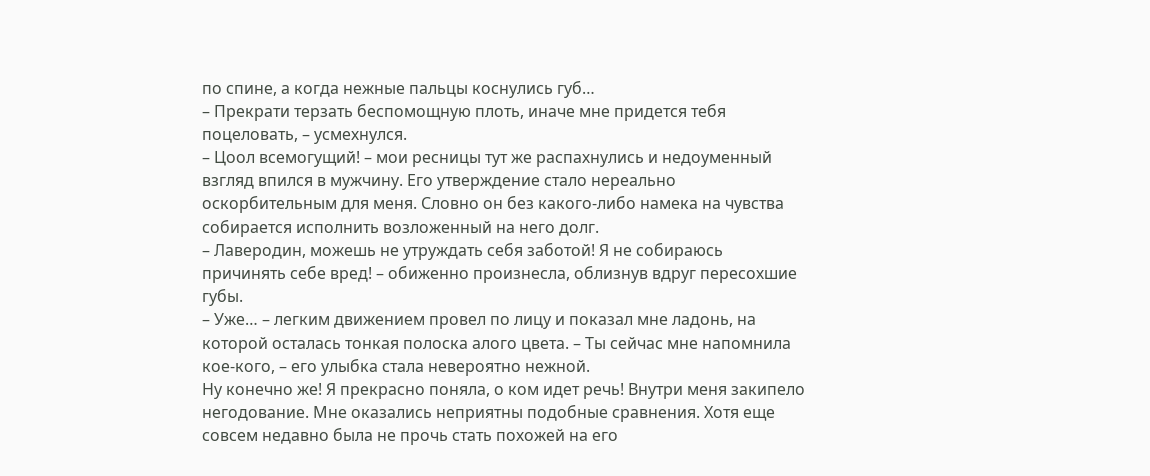по спине, а когда нежные пальцы коснулись губ…
– Прекрати терзать беспомощную плоть, иначе мне придется тебя поцеловать, – усмехнулся.
– Цоол всемогущий! – мои ресницы тут же распахнулись и недоуменный взгляд впился в мужчину. Его утверждение стало нереально оскорбительным для меня. Словно он без какого-либо намека на чувства собирается исполнить возложенный на него долг.
– Лаверодин, можешь не утруждать себя заботой! Я не собираюсь причинять себе вред! – обиженно произнесла, облизнув вдруг пересохшие губы.
– Уже… – легким движением провел по лицу и показал мне ладонь, на которой осталась тонкая полоска алого цвета. – Ты сейчас мне напомнила кое-кого, – его улыбка стала невероятно нежной.
Ну конечно же! Я прекрасно поняла, о ком идет речь! Внутри меня закипело негодование. Мне оказались неприятны подобные сравнения. Хотя еще совсем недавно была не прочь стать похожей на его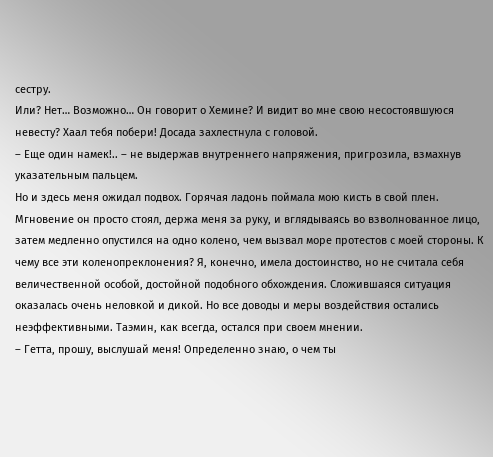сестру.
Или? Нет… Возможно… Он говорит о Хемине? И видит во мне свою несостоявшуюся невесту? Хаал тебя побери! Досада захлестнула с головой.
– Еще один намек!.. – не выдержав внутреннего напряжения, пригрозила, взмахнув указательным пальцем.
Но и здесь меня ожидал подвох. Горячая ладонь поймала мою кисть в свой плен.
Мгновение он просто стоял, держа меня за руку, и вглядываясь во взволнованное лицо, затем медленно опустился на одно колено, чем вызвал море протестов с моей стороны. К чему все эти коленопреклонения? Я, конечно, имела достоинство, но не считала себя величественной особой, достойной подобного обхождения. Сложившаяся ситуация оказалась очень неловкой и дикой. Но все доводы и меры воздействия остались неэффективными. Таэмин, как всегда, остался при своем мнении.
– Гетта, прошу, выслушай меня! Определенно знаю, о чем ты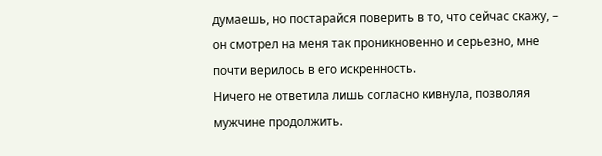думаешь, но постарайся поверить в то, что сейчас скажу, – он смотрел на меня так проникновенно и серьезно, мне почти верилось в его искренность.
Ничего не ответила лишь согласно кивнула, позволяя мужчине продолжить.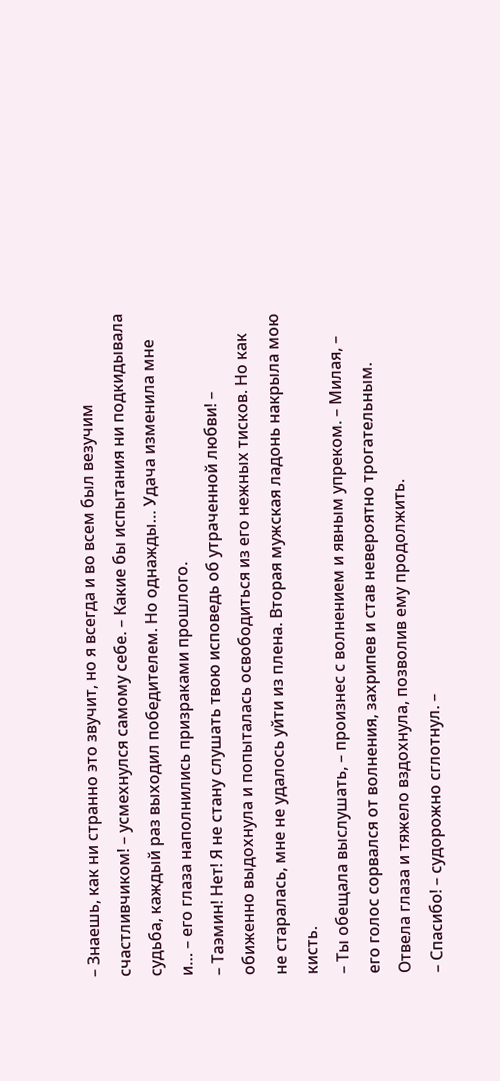– Знаешь, как ни странно это звучит, но я всегда и во всем был везучим счастливчиком! – усмехнулся самому себе. – Какие бы испытания ни подкидывала судьба, каждый раз выходил победителем. Но однажды… Удача изменила мне и… – его глаза наполнились призраками прошлого.
– Таэмин! Нет! Я не стану слушать твою исповедь об утраченной любви! – обиженно выдохнула и попыталась освободиться из его нежных тисков. Но как не старалась, мне не удалось уйти из плена. Вторая мужская ладонь накрыла мою кисть.
– Ты обещала выслушать, – произнес с волнением и явным упреком. – Милая, – его голос сорвался от волнения, захрипев и став невероятно трогательным.
Отвела глаза и тяжело вздохнула, позволив ему продолжить.
– Спасибо! – судорожно сглотнул. –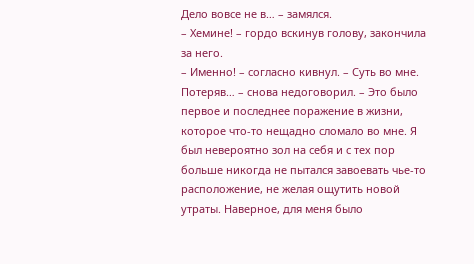Дело вовсе не в… – замялся.
– Хемине! – гордо вскинув голову, закончила за него.
– Именно! – согласно кивнул. – Суть во мне. Потеряв… – снова недоговорил. – Это было первое и последнее поражение в жизни, которое что-то нещадно сломало во мне. Я был невероятно зол на себя и с тех пор больше никогда не пытался завоевать чье-то расположение, не желая ощутить новой утраты. Наверное, для меня было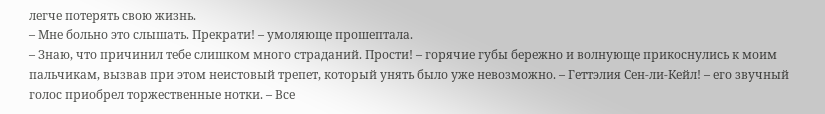легче потерять свою жизнь.
– Мне больно это слышать. Прекрати! – умоляюще прошептала.
– Знаю, что причинил тебе слишком много страданий. Прости! – горячие губы бережно и волнующе прикоснулись к моим пальчикам, вызвав при этом неистовый трепет, который унять было уже невозможно. – Геттэлия Сен-ли-Кейл! – его звучный голос приобрел торжественные нотки. – Все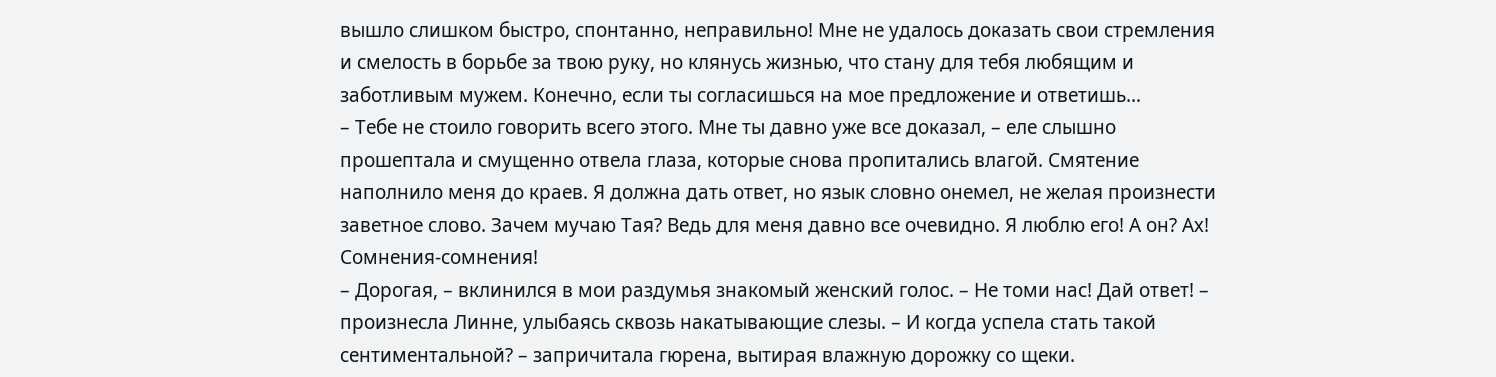вышло слишком быстро, спонтанно, неправильно! Мне не удалось доказать свои стремления и смелость в борьбе за твою руку, но клянусь жизнью, что стану для тебя любящим и заботливым мужем. Конечно, если ты согласишься на мое предложение и ответишь…
– Тебе не стоило говорить всего этого. Мне ты давно уже все доказал, – еле слышно прошептала и смущенно отвела глаза, которые снова пропитались влагой. Смятение наполнило меня до краев. Я должна дать ответ, но язык словно онемел, не желая произнести заветное слово. Зачем мучаю Тая? Ведь для меня давно все очевидно. Я люблю его! А он? Ах! Сомнения-сомнения!
– Дорогая, – вклинился в мои раздумья знакомый женский голос. – Не томи нас! Дай ответ! – произнесла Линне, улыбаясь сквозь накатывающие слезы. – И когда успела стать такой сентиментальной? – запричитала гюрена, вытирая влажную дорожку со щеки.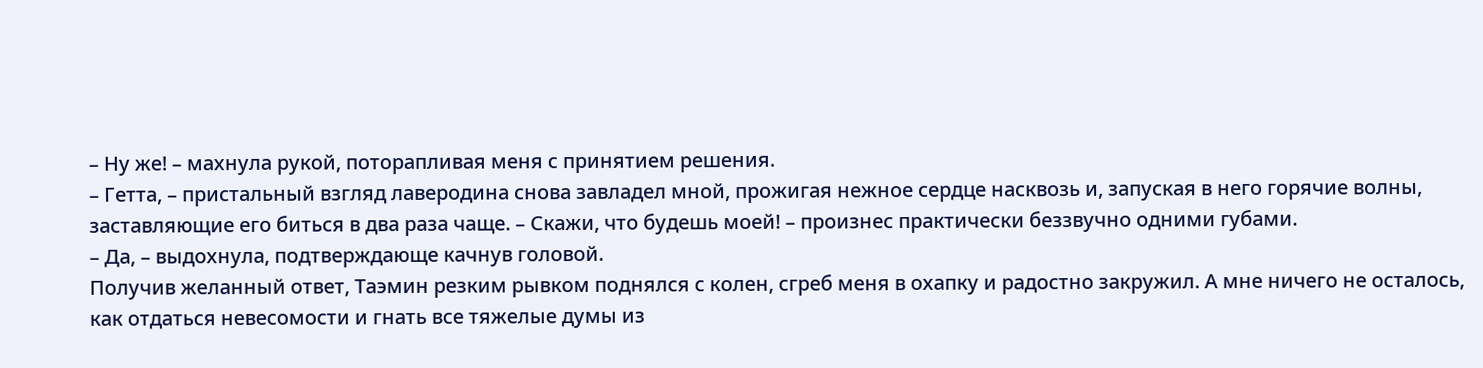– Ну же! – махнула рукой, поторапливая меня с принятием решения.
– Гетта, – пристальный взгляд лаверодина снова завладел мной, прожигая нежное сердце насквозь и, запуская в него горячие волны, заставляющие его биться в два раза чаще. – Скажи, что будешь моей! – произнес практически беззвучно одними губами.
– Да, – выдохнула, подтверждающе качнув головой.
Получив желанный ответ, Таэмин резким рывком поднялся с колен, сгреб меня в охапку и радостно закружил. А мне ничего не осталось, как отдаться невесомости и гнать все тяжелые думы из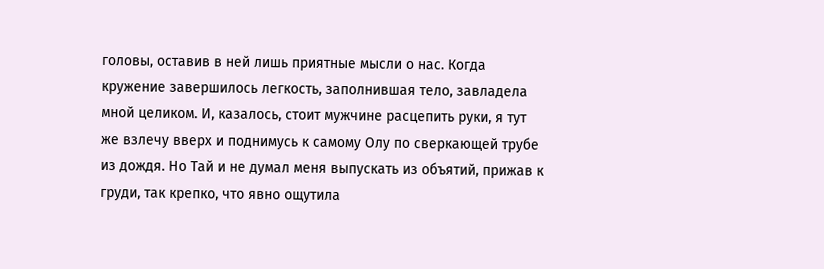головы, оставив в ней лишь приятные мысли о нас. Когда кружение завершилось легкость, заполнившая тело, завладела мной целиком. И, казалось, стоит мужчине расцепить руки, я тут же взлечу вверх и поднимусь к самому Олу по сверкающей трубе из дождя. Но Тай и не думал меня выпускать из объятий, прижав к груди, так крепко, что явно ощутила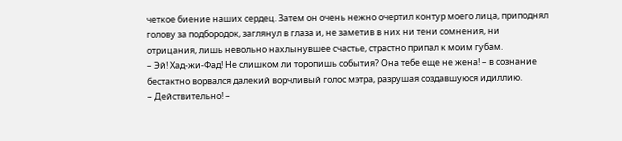четкое биение наших сердец. Затем он очень нежно очертил контур моего лица, приподнял голову за подбородок, заглянул в глаза и, не заметив в них ни тени сомнения, ни отрицания, лишь невольно нахлынувшее счастье, страстно припал к моим губам.
– Эй! Хад-жи-Фад! Не слишком ли торопишь события? Она тебе еще не жена! – в сознание бестактно ворвался далекий ворчливый голос мэтра, разрушая создавшуюся идиллию.
– Действительно! –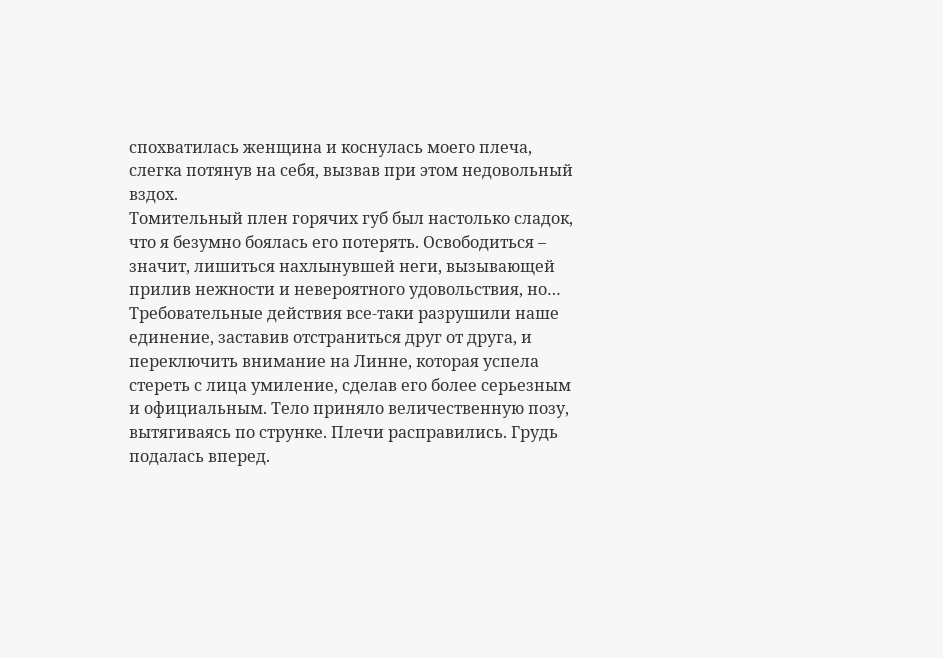спохватилась женщина и коснулась моего плеча, слегка потянув на себя, вызвав при этом недовольный вздох.
Томительный плен горячих губ был настолько сладок, что я безумно боялась его потерять. Освободиться – значит, лишиться нахлынувшей неги, вызывающей прилив нежности и невероятного удовольствия, но…
Требовательные действия все-таки разрушили наше единение, заставив отстраниться друг от друга, и переключить внимание на Линне, которая успела стереть с лица умиление, сделав его более серьезным и официальным. Тело приняло величественную позу, вытягиваясь по струнке. Плечи расправились. Грудь подалась вперед.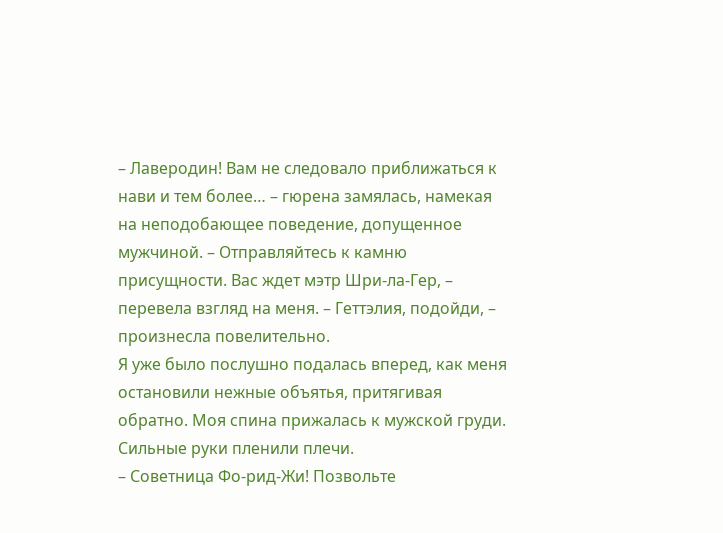– Лаверодин! Вам не следовало приближаться к нави и тем более… – гюрена замялась, намекая на неподобающее поведение, допущенное мужчиной. – Отправляйтесь к камню присущности. Вас ждет мэтр Шри-ла-Гер, – перевела взгляд на меня. – Геттэлия, подойди, – произнесла повелительно.
Я уже было послушно подалась вперед, как меня остановили нежные объятья, притягивая обратно. Моя спина прижалась к мужской груди. Сильные руки пленили плечи.
– Советница Фо-рид-Жи! Позвольте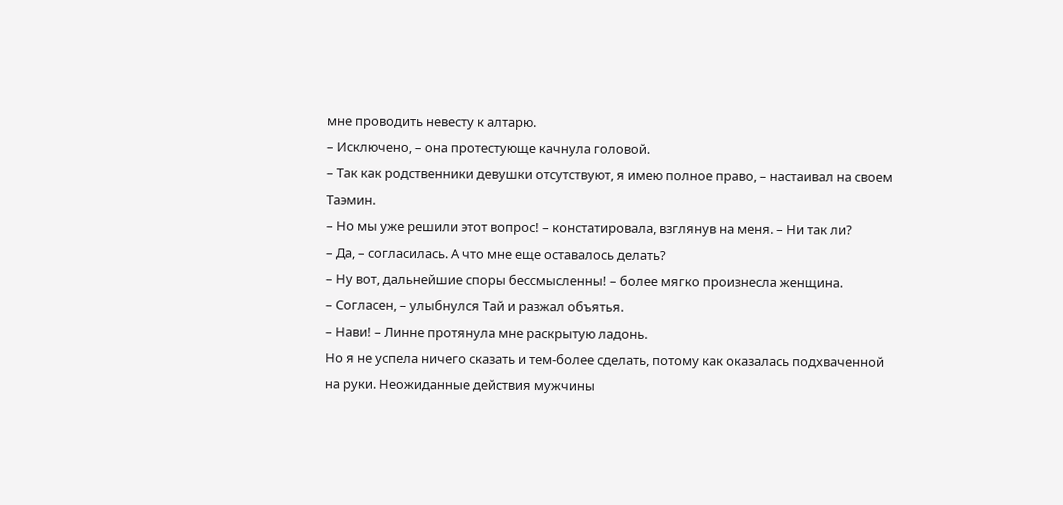мне проводить невесту к алтарю.
– Исключено, – она протестующе качнула головой.
– Так как родственники девушки отсутствуют, я имею полное право, – настаивал на своем Таэмин.
– Но мы уже решили этот вопрос! – констатировала, взглянув на меня. – Ни так ли?
– Да, – согласилась. А что мне еще оставалось делать?
– Ну вот, дальнейшие споры бессмысленны! – более мягко произнесла женщина.
– Согласен, – улыбнулся Тай и разжал объятья.
– Нави! – Линне протянула мне раскрытую ладонь.
Но я не успела ничего сказать и тем-более сделать, потому как оказалась подхваченной на руки. Неожиданные действия мужчины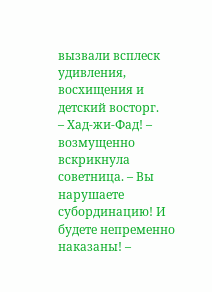вызвали всплеск удивления, восхищения и детский восторг.
– Хад-жи-Фад! – возмущенно вскрикнула советница. – Вы нарушаете субординацию! И будете непременно наказаны! –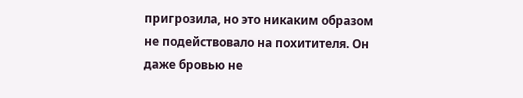пригрозила, но это никаким образом не подействовало на похитителя. Он даже бровью не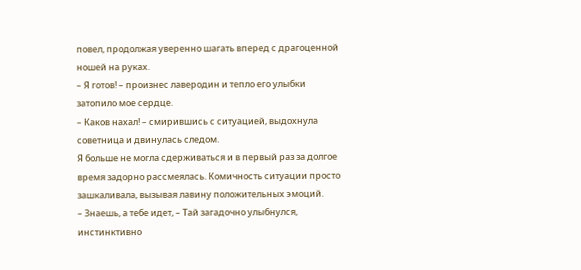повел, продолжая уверенно шагать вперед с драгоценной ношей на руках.
– Я готов! – произнес лаверодин и тепло его улыбки затопило мое сердце.
– Каков нахал! – смирившись с ситуацией, выдохнула советница и двинулась следом.
Я больше не могла сдерживаться и в первый раз за долгое время задорно рассмеялась. Комичность ситуации просто зашкаливала, вызывая лавину положительных эмоций.
– Знаешь, а тебе идет, – Тай загадочно улыбнулся, инстинктивно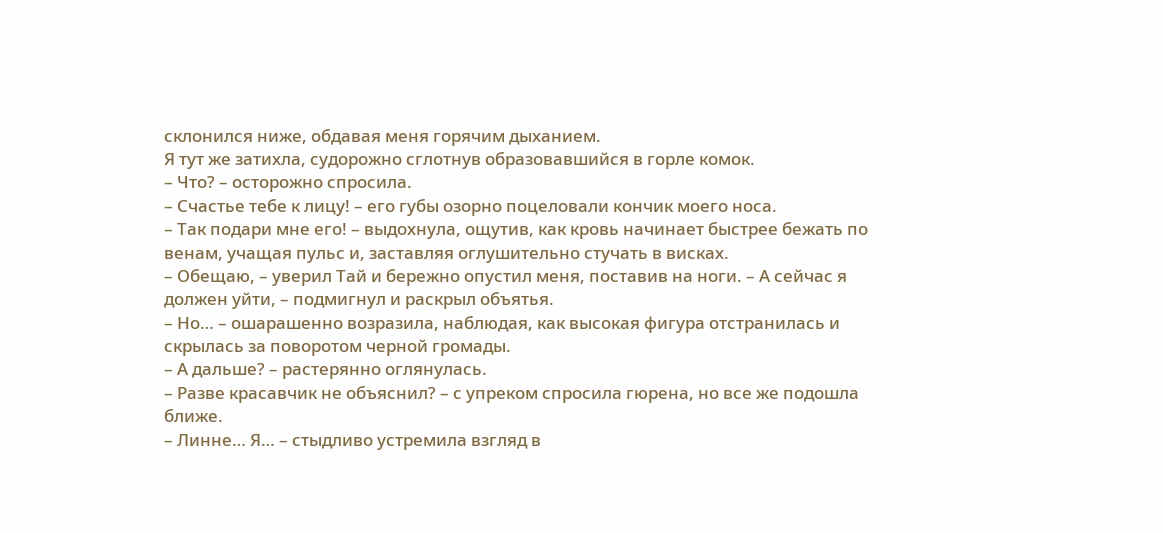склонился ниже, обдавая меня горячим дыханием.
Я тут же затихла, судорожно сглотнув образовавшийся в горле комок.
– Что? – осторожно спросила.
– Счастье тебе к лицу! – его губы озорно поцеловали кончик моего носа.
– Так подари мне его! – выдохнула, ощутив, как кровь начинает быстрее бежать по венам, учащая пульс и, заставляя оглушительно стучать в висках.
– Обещаю, – уверил Тай и бережно опустил меня, поставив на ноги. – А сейчас я должен уйти, – подмигнул и раскрыл объятья.
– Но… – ошарашенно возразила, наблюдая, как высокая фигура отстранилась и скрылась за поворотом черной громады.
– А дальше? – растерянно оглянулась.
– Разве красавчик не объяснил? – с упреком спросила гюрена, но все же подошла ближе.
– Линне… Я… – стыдливо устремила взгляд в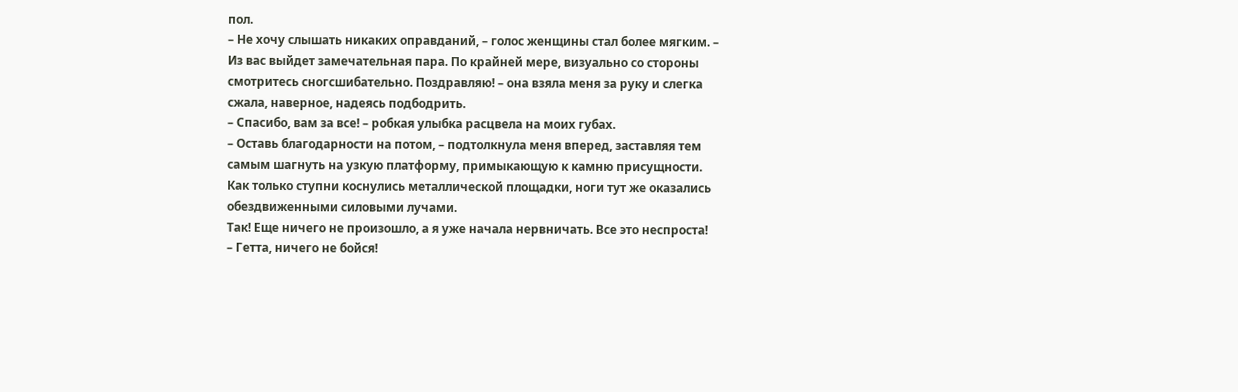пол.
– Не хочу слышать никаких оправданий, – голос женщины стал более мягким. – Из вас выйдет замечательная пара. По крайней мере, визуально со стороны смотритесь сногсшибательно. Поздравляю! – она взяла меня за руку и слегка сжала, наверное, надеясь подбодрить.
– Спасибо, вам за все! – робкая улыбка расцвела на моих губах.
– Оставь благодарности на потом, – подтолкнула меня вперед, заставляя тем самым шагнуть на узкую платформу, примыкающую к камню присущности. Как только ступни коснулись металлической площадки, ноги тут же оказались обездвиженными силовыми лучами.
Так! Еще ничего не произошло, а я уже начала нервничать. Все это неспроста!
– Гетта, ничего не бойся!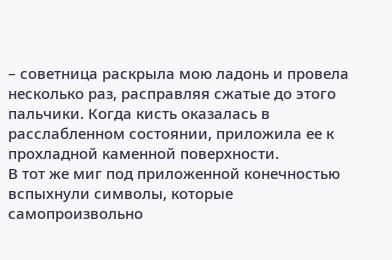– советница раскрыла мою ладонь и провела несколько раз, расправляя сжатые до этого пальчики. Когда кисть оказалась в расслабленном состоянии, приложила ее к прохладной каменной поверхности.
В тот же миг под приложенной конечностью вспыхнули символы, которые самопроизвольно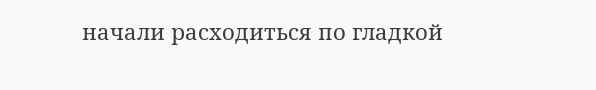начали расходиться по гладкой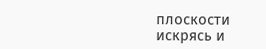плоскости искрясь и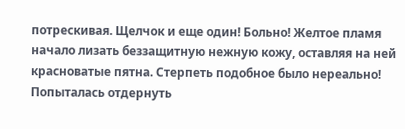потрескивая. Щелчок и еще один! Больно! Желтое пламя начало лизать беззащитную нежную кожу, оставляя на ней красноватые пятна. Стерпеть подобное было нереально! Попыталась отдернуть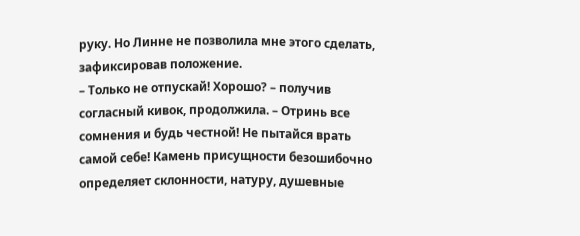руку. Но Линне не позволила мне этого сделать, зафиксировав положение.
– Только не отпускай! Хорошо? – получив согласный кивок, продолжила. – Отринь все сомнения и будь честной! Не пытайся врать самой себе! Камень присущности безошибочно определяет склонности, натуру, душевные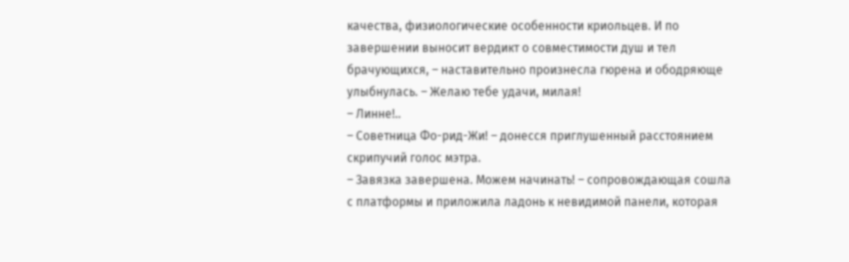качества, физиологические особенности криольцев. И по завершении выносит вердикт о совместимости душ и тел брачующихся, – наставительно произнесла гюрена и ободряюще улыбнулась. – Желаю тебе удачи, милая!
– Линне!..
– Советница Фо-рид-Жи! – донесся приглушенный расстоянием скрипучий голос мэтра.
– Завязка завершена. Можем начинать! – сопровождающая сошла с платформы и приложила ладонь к невидимой панели, которая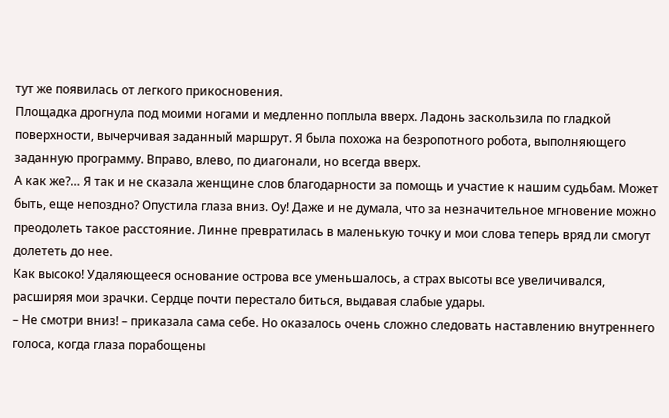тут же появилась от легкого прикосновения.
Площадка дрогнула под моими ногами и медленно поплыла вверх. Ладонь заскользила по гладкой поверхности, вычерчивая заданный маршрут. Я была похожа на безропотного робота, выполняющего заданную программу. Вправо, влево, по диагонали, но всегда вверх.
А как же?… Я так и не сказала женщине слов благодарности за помощь и участие к нашим судьбам. Может быть, еще непоздно? Опустила глаза вниз. Оу! Даже и не думала, что за незначительное мгновение можно преодолеть такое расстояние. Линне превратилась в маленькую точку и мои слова теперь вряд ли смогут долететь до нее.
Как высоко! Удаляющееся основание острова все уменьшалось, а страх высоты все увеличивался, расширяя мои зрачки. Сердце почти перестало биться, выдавая слабые удары.
– Не смотри вниз! – приказала сама себе. Но оказалось очень сложно следовать наставлению внутреннего голоса, когда глаза порабощены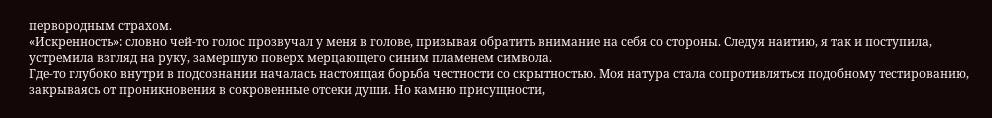первородным страхом.
«Искренность»: словно чей-то голос прозвучал у меня в голове, призывая обратить внимание на себя со стороны. Следуя наитию, я так и поступила, устремила взгляд на руку, замершую поверх мерцающего синим пламенем символа.
Где-то глубоко внутри в подсознании началась настоящая борьба честности со скрытностью. Моя натура стала сопротивляться подобному тестированию, закрываясь от проникновения в сокровенные отсеки души. Но камню присущности,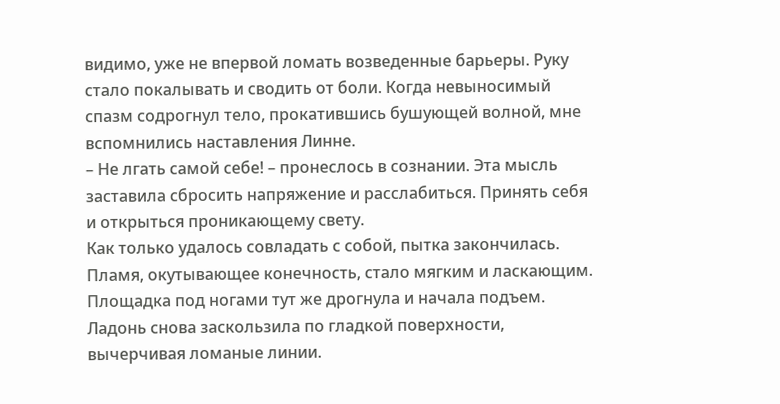видимо, уже не впервой ломать возведенные барьеры. Руку стало покалывать и сводить от боли. Когда невыносимый спазм содрогнул тело, прокатившись бушующей волной, мне вспомнились наставления Линне.
– Не лгать самой себе! – пронеслось в сознании. Эта мысль заставила сбросить напряжение и расслабиться. Принять себя и открыться проникающему свету.
Как только удалось совладать с собой, пытка закончилась. Пламя, окутывающее конечность, стало мягким и ласкающим.
Площадка под ногами тут же дрогнула и начала подъем. Ладонь снова заскользила по гладкой поверхности, вычерчивая ломаные линии.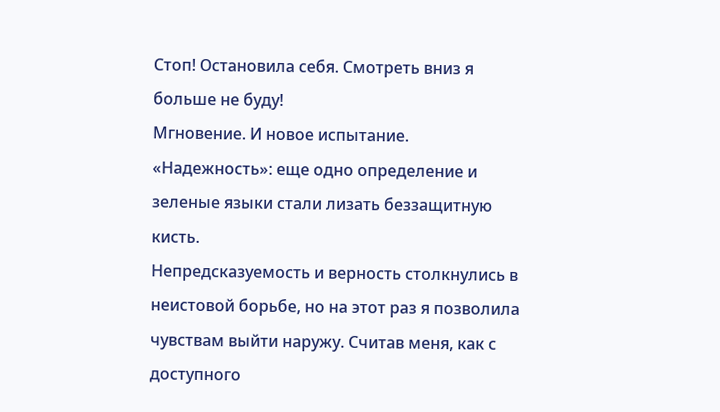Стоп! Остановила себя. Смотреть вниз я больше не буду!
Мгновение. И новое испытание.
«Надежность»: еще одно определение и зеленые языки стали лизать беззащитную кисть.
Непредсказуемость и верность столкнулись в неистовой борьбе, но на этот раз я позволила чувствам выйти наружу. Считав меня, как с доступного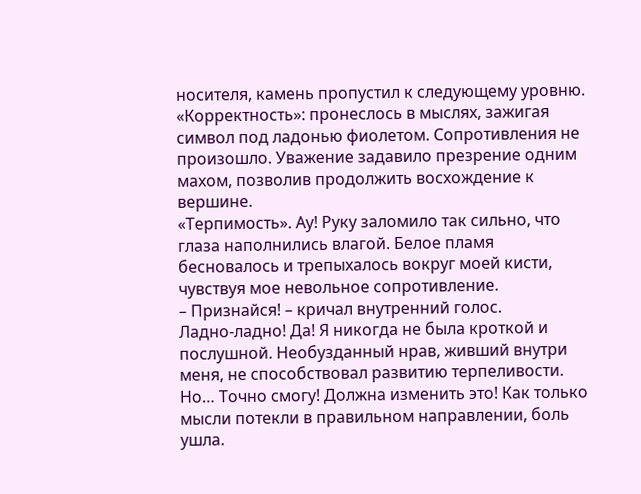носителя, камень пропустил к следующему уровню.
«Корректность»: пронеслось в мыслях, зажигая символ под ладонью фиолетом. Сопротивления не произошло. Уважение задавило презрение одним махом, позволив продолжить восхождение к вершине.
«Терпимость». Ау! Руку заломило так сильно, что глаза наполнились влагой. Белое пламя бесновалось и трепыхалось вокруг моей кисти, чувствуя мое невольное сопротивление.
– Признайся! – кричал внутренний голос.
Ладно-ладно! Да! Я никогда не была кроткой и послушной. Необузданный нрав, живший внутри меня, не способствовал развитию терпеливости. Но… Точно смогу! Должна изменить это! Как только мысли потекли в правильном направлении, боль ушла.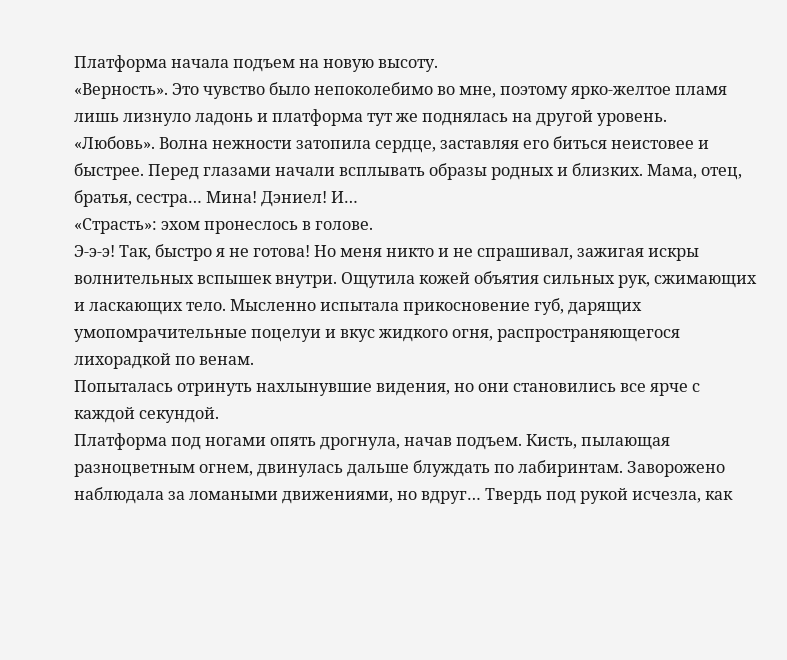Платформа начала подъем на новую высоту.
«Верность». Это чувство было непоколебимо во мне, поэтому ярко-желтое пламя лишь лизнуло ладонь и платформа тут же поднялась на другой уровень.
«Любовь». Волна нежности затопила сердце, заставляя его биться неистовее и быстрее. Перед глазами начали всплывать образы родных и близких. Мама, отец, братья, сестра… Мина! Дэниел! И…
«Страсть»: эхом пронеслось в голове.
Э-э-э! Так, быстро я не готова! Но меня никто и не спрашивал, зажигая искры волнительных вспышек внутри. Ощутила кожей объятия сильных рук, сжимающих и ласкающих тело. Мысленно испытала прикосновение губ, дарящих умопомрачительные поцелуи и вкус жидкого огня, распространяющегося лихорадкой по венам.
Попыталась отринуть нахлынувшие видения, но они становились все ярче с каждой секундой.
Платформа под ногами опять дрогнула, начав подъем. Кисть, пылающая разноцветным огнем, двинулась дальше блуждать по лабиринтам. Заворожено наблюдала за ломаными движениями, но вдруг… Твердь под рукой исчезла, как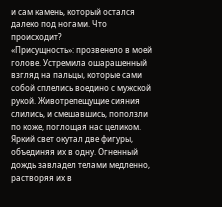и сам камень, который остался далеко под ногами. Что происходит?
«Присущность»: прозвенело в моей голове. Устремила ошарашенный взгляд на пальцы, которые сами собой сплелись воедино с мужской рукой. Животрепещущие сияния слились, и смешавшись, поползли по коже, поглощая нас целиком. Яркий свет окутал две фигуры, объединяя их в одну. Огненный дождь завладел телами медленно, растворяя их в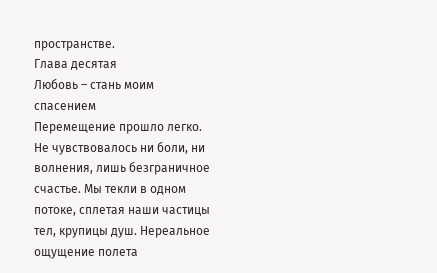пространстве.
Глава десятая
Любовь – стань моим спасением
Перемещение прошло легко. Не чувствовалось ни боли, ни волнения, лишь безграничное счастье. Мы текли в одном потоке, сплетая наши частицы тел, крупицы душ. Нереальное ощущение полета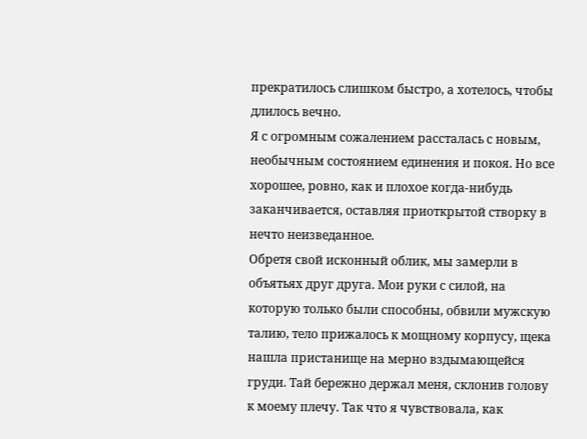прекратилось слишком быстро, а хотелось, чтобы длилось вечно.
Я с огромным сожалением рассталась с новым, необычным состоянием единения и покоя. Но все хорошее, ровно, как и плохое когда-нибудь заканчивается, оставляя приоткрытой створку в нечто неизведанное.
Обретя свой исконный облик, мы замерли в объятьях друг друга. Мои руки с силой, на которую только были способны, обвили мужскую талию, тело прижалось к мощному корпусу, щека нашла пристанище на мерно вздымающейся груди. Тай бережно держал меня, склонив голову к моему плечу. Так что я чувствовала, как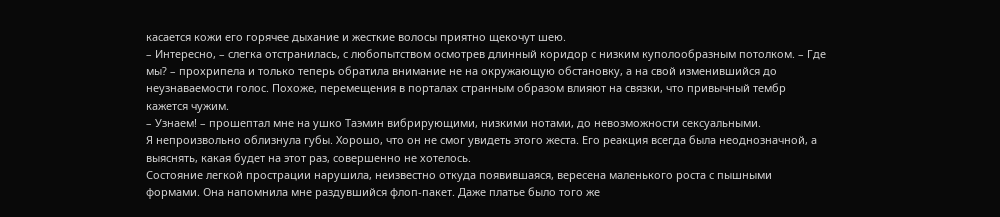касается кожи его горячее дыхание и жесткие волосы приятно щекочут шею.
– Интересно, – слегка отстранилась, с любопытством осмотрев длинный коридор с низким куполообразным потолком. – Где мы? – прохрипела и только теперь обратила внимание не на окружающую обстановку, а на свой изменившийся до неузнаваемости голос. Похоже, перемещения в порталах странным образом влияют на связки, что привычный тембр кажется чужим.
– Узнаем! – прошептал мне на ушко Таэмин вибрирующими, низкими нотами, до невозможности сексуальными.
Я непроизвольно облизнула губы. Хорошо, что он не смог увидеть этого жеста. Его реакция всегда была неоднозначной, а выяснять, какая будет на этот раз, совершенно не хотелось.
Состояние легкой прострации нарушила, неизвестно откуда появившаяся, вересена маленького роста с пышными формами. Она напомнила мне раздувшийся флоп-пакет. Даже платье было того же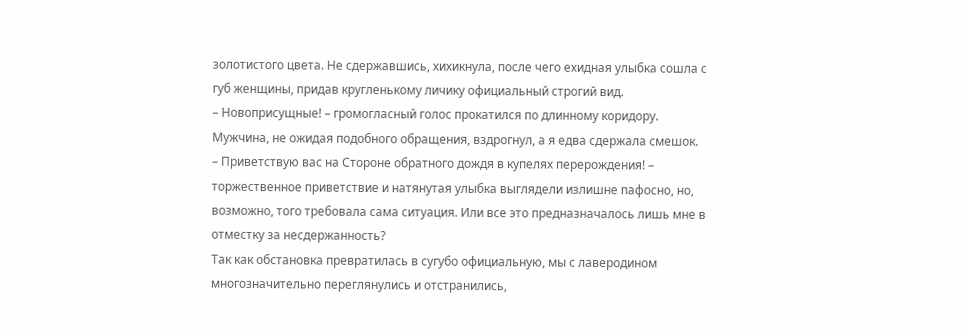золотистого цвета. Не сдержавшись, хихикнула, после чего ехидная улыбка сошла с губ женщины, придав кругленькому личику официальный строгий вид.
– Новоприсущные! – громогласный голос прокатился по длинному коридору.
Мужчина, не ожидая подобного обращения, вздрогнул, а я едва сдержала смешок.
– Приветствую вас на Стороне обратного дождя в купелях перерождения! – торжественное приветствие и натянутая улыбка выглядели излишне пафосно, но, возможно, того требовала сама ситуация. Или все это предназначалось лишь мне в отместку за несдержанность?
Так как обстановка превратилась в сугубо официальную, мы с лаверодином многозначительно переглянулись и отстранились,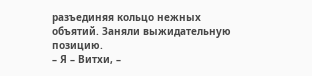разъединяя кольцо нежных объятий. Заняли выжидательную позицию.
– Я – Витхи, –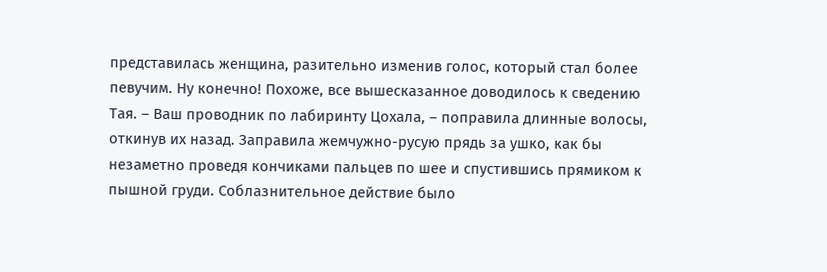представилась женщина, разительно изменив голос, который стал более певучим. Ну конечно! Похоже, все вышесказанное доводилось к сведению Тая. – Ваш проводник по лабиринту Цохала, – поправила длинные волосы, откинув их назад. Заправила жемчужно-русую прядь за ушко, как бы незаметно проведя кончиками пальцев по шее и спустившись прямиком к пышной груди. Соблазнительное действие было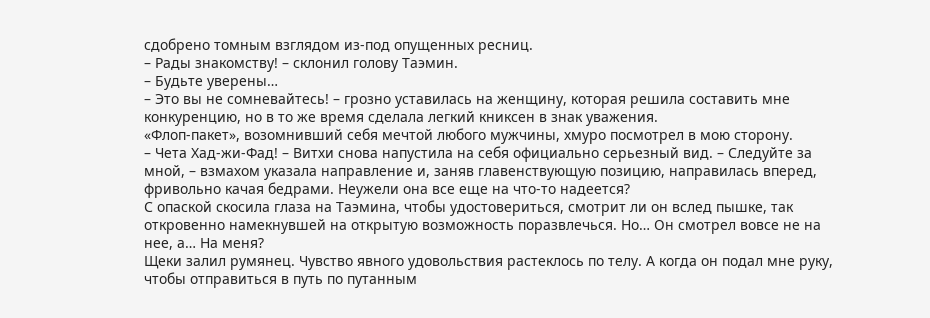сдобрено томным взглядом из-под опущенных ресниц.
– Рады знакомству! – склонил голову Таэмин.
– Будьте уверены…
– Это вы не сомневайтесь! – грозно уставилась на женщину, которая решила составить мне конкуренцию, но в то же время сделала легкий книксен в знак уважения.
«Флоп-пакет», возомнивший себя мечтой любого мужчины, хмуро посмотрел в мою сторону.
– Чета Хад-жи-Фад! – Витхи снова напустила на себя официально серьезный вид. – Следуйте за мной, – взмахом указала направление и, заняв главенствующую позицию, направилась вперед, фривольно качая бедрами. Неужели она все еще на что-то надеется?
С опаской скосила глаза на Таэмина, чтобы удостовериться, смотрит ли он вслед пышке, так откровенно намекнувшей на открытую возможность поразвлечься. Но… Он смотрел вовсе не на нее, а… На меня?
Щеки залил румянец. Чувство явного удовольствия растеклось по телу. А когда он подал мне руку, чтобы отправиться в путь по путанным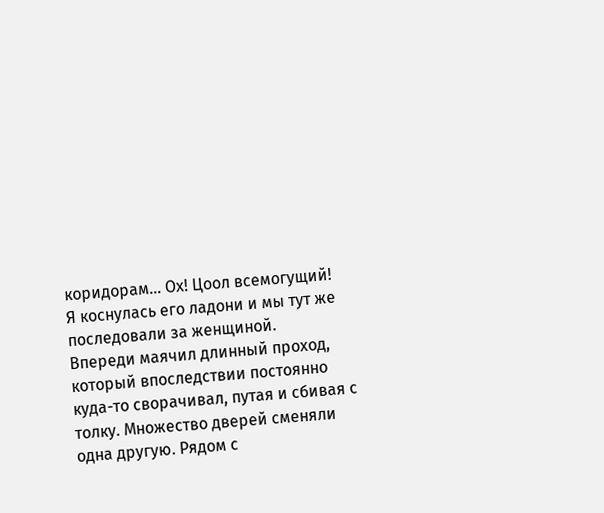коридорам… Ох! Цоол всемогущий!
Я коснулась его ладони и мы тут же последовали за женщиной.
Впереди маячил длинный проход, который впоследствии постоянно куда-то сворачивал, путая и сбивая с толку. Множество дверей сменяли одна другую. Рядом с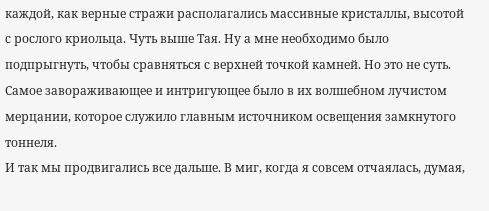каждой, как верные стражи располагались массивные кристаллы, высотой с рослого криольца. Чуть выше Тая. Ну а мне необходимо было подпрыгнуть, чтобы сравняться с верхней точкой камней. Но это не суть. Самое завораживающее и интригующее было в их волшебном лучистом мерцании, которое служило главным источником освещения замкнутого тоннеля.
И так мы продвигались все дальше. В миг, когда я совсем отчаялась, думая,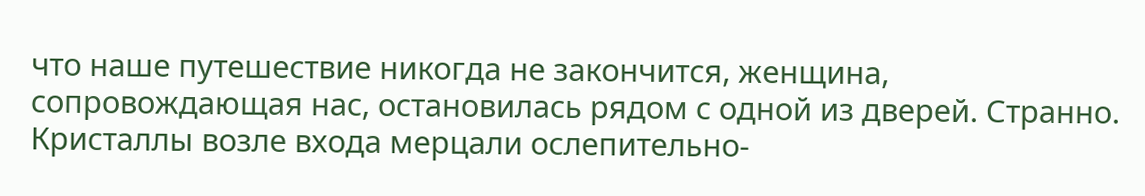что наше путешествие никогда не закончится, женщина, сопровождающая нас, остановилась рядом с одной из дверей. Странно. Кристаллы возле входа мерцали ослепительно-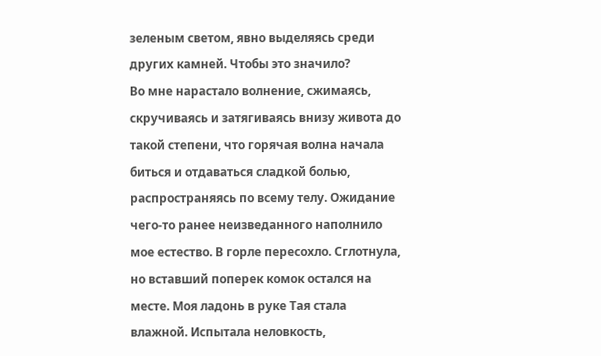зеленым светом, явно выделяясь среди других камней. Чтобы это значило?
Во мне нарастало волнение, сжимаясь, скручиваясь и затягиваясь внизу живота до такой степени, что горячая волна начала биться и отдаваться сладкой болью, распространяясь по всему телу. Ожидание чего-то ранее неизведанного наполнило мое естество. В горле пересохло. Сглотнула, но вставший поперек комок остался на месте. Моя ладонь в руке Тая стала влажной. Испытала неловкость,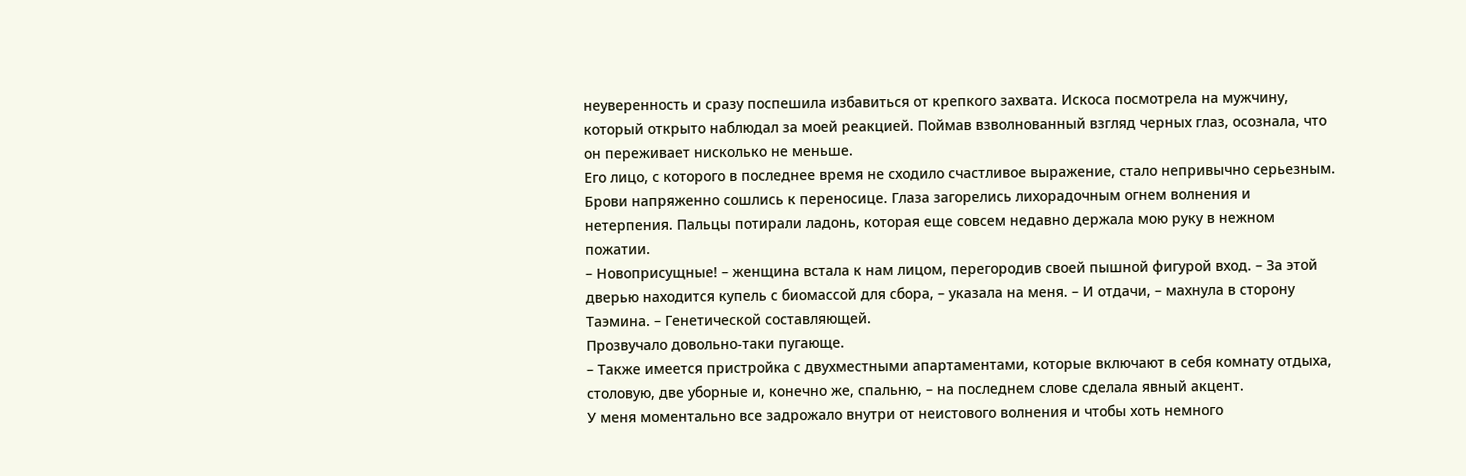неуверенность и сразу поспешила избавиться от крепкого захвата. Искоса посмотрела на мужчину, который открыто наблюдал за моей реакцией. Поймав взволнованный взгляд черных глаз, осознала, что он переживает нисколько не меньше.
Его лицо, с которого в последнее время не сходило счастливое выражение, стало непривычно серьезным. Брови напряженно сошлись к переносице. Глаза загорелись лихорадочным огнем волнения и нетерпения. Пальцы потирали ладонь, которая еще совсем недавно держала мою руку в нежном пожатии.
– Новоприсущные! – женщина встала к нам лицом, перегородив своей пышной фигурой вход. – За этой дверью находится купель с биомассой для сбора, – указала на меня. – И отдачи, – махнула в сторону Таэмина. – Генетической составляющей.
Прозвучало довольно-таки пугающе.
– Также имеется пристройка с двухместными апартаментами, которые включают в себя комнату отдыха, столовую, две уборные и, конечно же, спальню, – на последнем слове сделала явный акцент.
У меня моментально все задрожало внутри от неистового волнения и чтобы хоть немного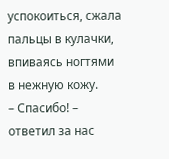успокоиться, сжала пальцы в кулачки, впиваясь ногтями в нежную кожу.
– Спасибо! – ответил за нас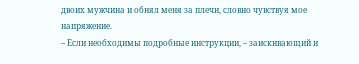двоих мужчина и обнял меня за плечи, словно чувствуя мое напряжение.
– Если необходимы подробные инструкции, – заискивающий и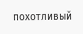похотливый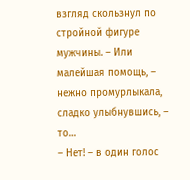взгляд скользнул по стройной фигуре мужчины. – Или малейшая помощь, – нежно промурлыкала, сладко улыбнувшись, – то…
– Нет! – в один голос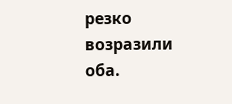резко возразили оба.